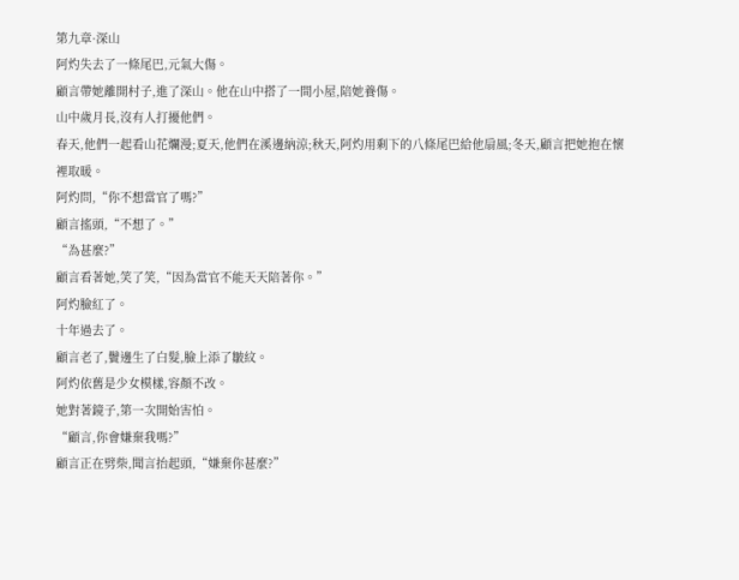第九章·深山
阿灼失去了一條尾巴,元氣大傷。
顧言帶她離開村子,進了深山。他在山中搭了一間小屋,陪她養傷。
山中歲月長,沒有人打擾他們。
春天,他們一起看山花爛漫;夏天,他們在溪邊納涼;秋天,阿灼用剩下的八條尾巴給他扇風;冬天,顧言把她抱在懷裡取暖。
阿灼問,“你不想當官了嗎?”
顧言搖頭,“不想了。”
“為甚麼?”
顧言看著她,笑了笑,“因為當官不能天天陪著你。”
阿灼臉紅了。
十年過去了。
顧言老了,鬢邊生了白髮,臉上添了皺紋。
阿灼依舊是少女模樣,容顏不改。
她對著鏡子,第一次開始害怕。
“顧言,你會嫌棄我嗎?”
顧言正在劈柴,聞言抬起頭,“嫌棄你甚麼?”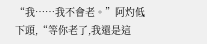“我……我不會老。”阿灼低下頭,“等你老了,我還是這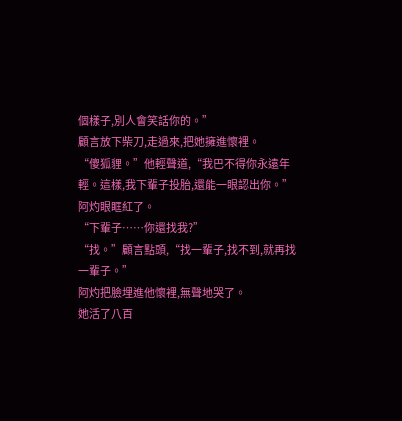個樣子,別人會笑話你的。”
顧言放下柴刀,走過來,把她擁進懷裡。
“傻狐貍。”他輕聲道,“我巴不得你永遠年輕。這樣,我下輩子投胎,還能一眼認出你。”
阿灼眼眶紅了。
“下輩子……你還找我?”
“找。”顧言點頭,“找一輩子,找不到,就再找一輩子。”
阿灼把臉埋進他懷裡,無聲地哭了。
她活了八百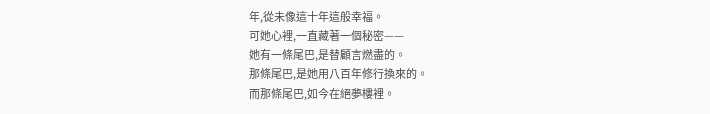年,從未像這十年這般幸福。
可她心裡,一直藏著一個秘密——
她有一條尾巴,是替顧言燃盡的。
那條尾巴,是她用八百年修行換來的。
而那條尾巴,如今在絕夢樓裡。